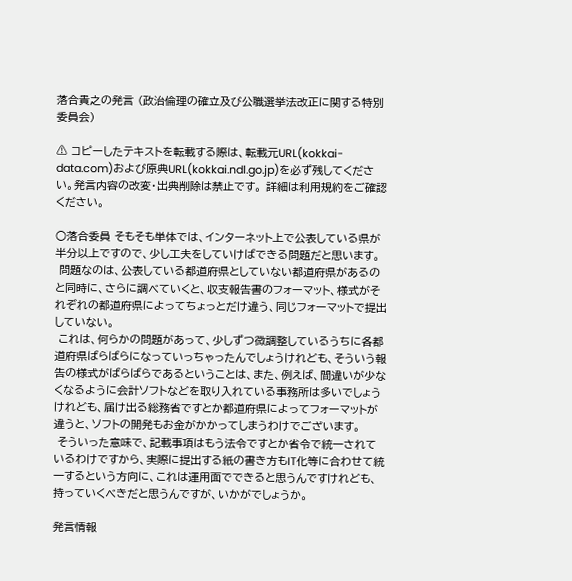落合貴之の発言 (政治倫理の確立及び公職選挙法改正に関する特別委員会)

⚠ コピーしたテキストを転載する際は、転載元URL(kokkai-data.com)および原典URL(kokkai.ndl.go.jp)を必ず残してください。発言内容の改変・出典削除は禁止です。 詳細は利用規約をご確認ください。

○落合委員 そもそも単体では、インターネット上で公表している県が半分以上ですので、少し工夫をしていけばできる問題だと思います。
 問題なのは、公表している都道府県としていない都道府県があるのと同時に、さらに調べていくと、収支報告書のフォーマット、様式がそれぞれの都道府県によってちょっとだけ違う、同じフォーマットで提出していない。
 これは、何らかの問題があって、少しずつ微調整しているうちに各都道府県ばらばらになっていっちゃったんでしょうけれども、そういう報告の様式がばらばらであるということは、また、例えば、間違いが少なくなるように会計ソフトなどを取り入れている事務所は多いでしょうけれども、届け出る総務省ですとか都道府県によってフォーマットが違うと、ソフトの開発もお金がかかってしまうわけでございます。
 そういった意味で、記載事項はもう法令ですとか省令で統一されているわけですから、実際に提出する紙の書き方もIT化等に合わせて統一するという方向に、これは運用面でできると思うんですけれども、持っていくべきだと思うんですが、いかがでしょうか。

発言情報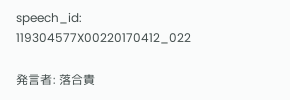speech_id: 119304577X00220170412_022

発言者: 落合貴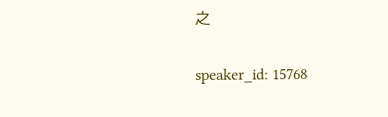之

speaker_id: 15768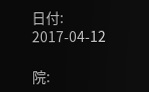日付: 2017-04-12

院: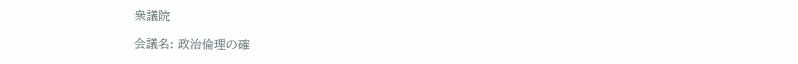衆議院

会議名: 政治倫理の確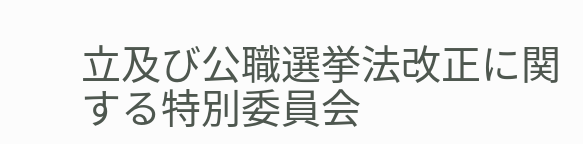立及び公職選挙法改正に関する特別委員会